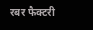रबर फैक्टरी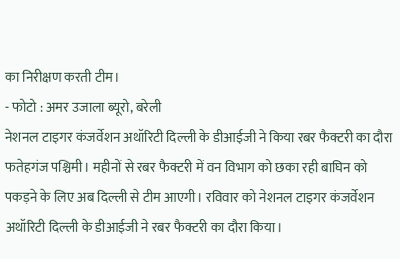का निरीक्षण करती टीम।
- फोटो : अमर उजाला ब्यूरो, बरेली
नेशनल टाइगर कंजर्वेशन अथॉरिटी दिल्ली के डीआईजी ने किया रबर फैक्टरी का दौरा
फतेहगंज पश्चिमी। महीनों से रबर फैक्टरी में वन विभाग को छका रही बाघिन को पकड़ने के लिए अब दिल्ली से टीम आएगी। रविवार को नेशनल टाइगर कंजर्वेशन अथॉरिटी दिल्ली के डीआईजी ने रबर फैक्टरी का दौरा किया।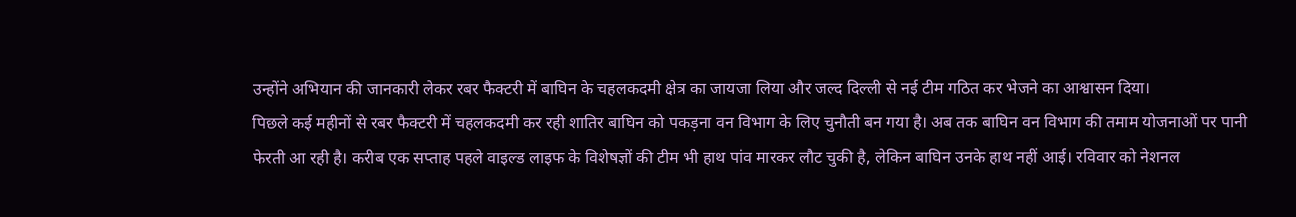उन्होंने अभियान की जानकारी लेकर रबर फैक्टरी में बाघिन के चहलकदमी क्षेत्र का जायजा लिया और जल्द दिल्ली से नई टीम गठित कर भेजने का आश्वासन दिया।
पिछले कई महीनों से रबर फैक्टरी में चहलकदमी कर रही शातिर बाघिन को पकड़ना वन विभाग के लिए चुनौती बन गया है। अब तक बाघिन वन विभाग की तमाम योजनाओं पर पानी फेरती आ रही है। करीब एक सप्ताह पहले वाइल्ड लाइफ के विशेषज्ञों की टीम भी हाथ पांव मारकर लौट चुकी है, लेकिन बाघिन उनके हाथ नहीं आई। रविवार को नेशनल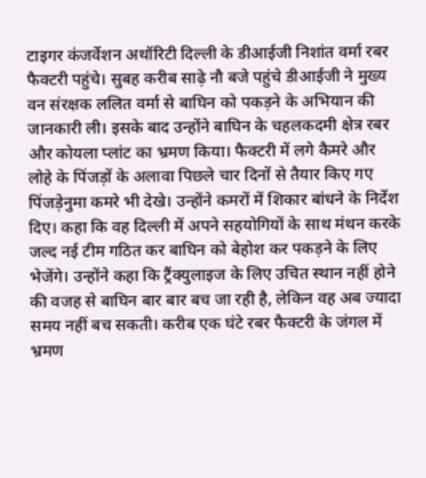टाइगर कंजर्वेशन अथॉरिटी दिल्ली के डीआईजी निशांत वर्मा रबर फैक्टरी पहुंचे। सुबह करीब साढ़े नौ बजे पहुंचे डीआईजी ने मुख्य वन संरक्षक ललित वर्मा से बाघिन को पकड़ने के अभियान की जानकारी ली। इसके बाद उन्होंने बाघिन के चहलकदमी क्षेत्र रबर और कोयला प्लांट का भ्रमण किया। फैक्टरी में लगे कैमरे और लोहे के पिंजड़ों के अलावा पिछले चार दिनों से तैयार किए गए पिंजड़ेनुमा कमरे भी देखे। उन्होंने कमरों में शिकार बांधने के निर्देश दिए। कहा कि वह दिल्ली में अपने सहयोगियों के साथ मंथन करके जल्द नई टीम गठित कर बाघिन को बेहोश कर पकड़ने के लिए भेजेंगे। उन्होंने कहा कि ट्रैंक्युलाइज के लिए उचित स्थान नहीं होने की वजह से बाघिन बार बार बच जा रही है, लेकिन वह अब ज्यादा समय नहीं बच सकती। करीब एक घंटे रबर फैक्टरी के जंगल में भ्रमण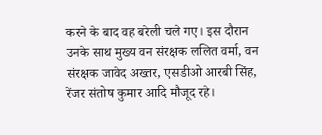करने के बाद वह बरेली चले गए। इस दौरान उनके साथ मुख्य वन संरक्षक ललित वर्मा, वन संरक्षक जावेद अख्तर, एसडीओ आरबी सिंह, रेंजर संतोष कुमार आदि मौजूद रहे।